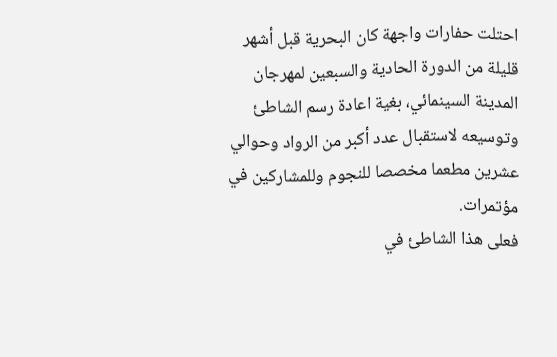احتلت حفارات واجهة كان البحرية قبل أشهر قليلة من الدورة الحادية والسبعين لمهرجان المدينة السينمائي، بغية اعادة رسم الشاطئ وتوسيعه لاستقبال عدد أكبر من الرواد وحوالي عشرين مطعما مخصصا للنجوم وللمشاركين في مؤتمرات.
فعلى هذا الشاطئ في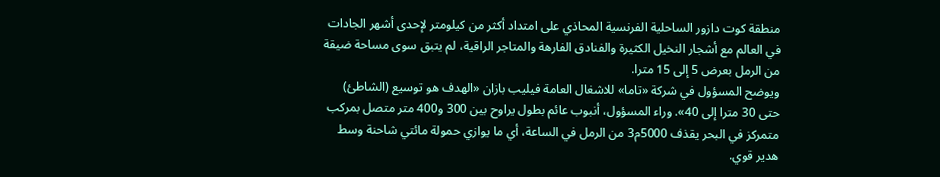منطقة كوت دازور الساحلية الفرنسية المحاذي على امتداد أكثر من كيلومتر لإحدى أشهر الجادات في العالم مع أشجار النخيل الكثيرة والفنادق الفارهة والمتاجر الراقية، لم يتبق سوى مساحة ضيقة من الرمل بعرض 5 إلى 15 مترا.
ويوضح المسؤول في شركة «تاما» للاشغال العامة فيليب بازان «الهدف هو توسيع (الشاطئ) حتى 30 مترا إلى 40». وراء المسؤول، أنبوب عائم بطول يراوح بين 300 و400 متر متصل بمركب متمركز في البحر يقذف 5000م3 من الرمل في الساعة، أي ما يوازي حمولة مائتي شاحنة وسط هدير قوي.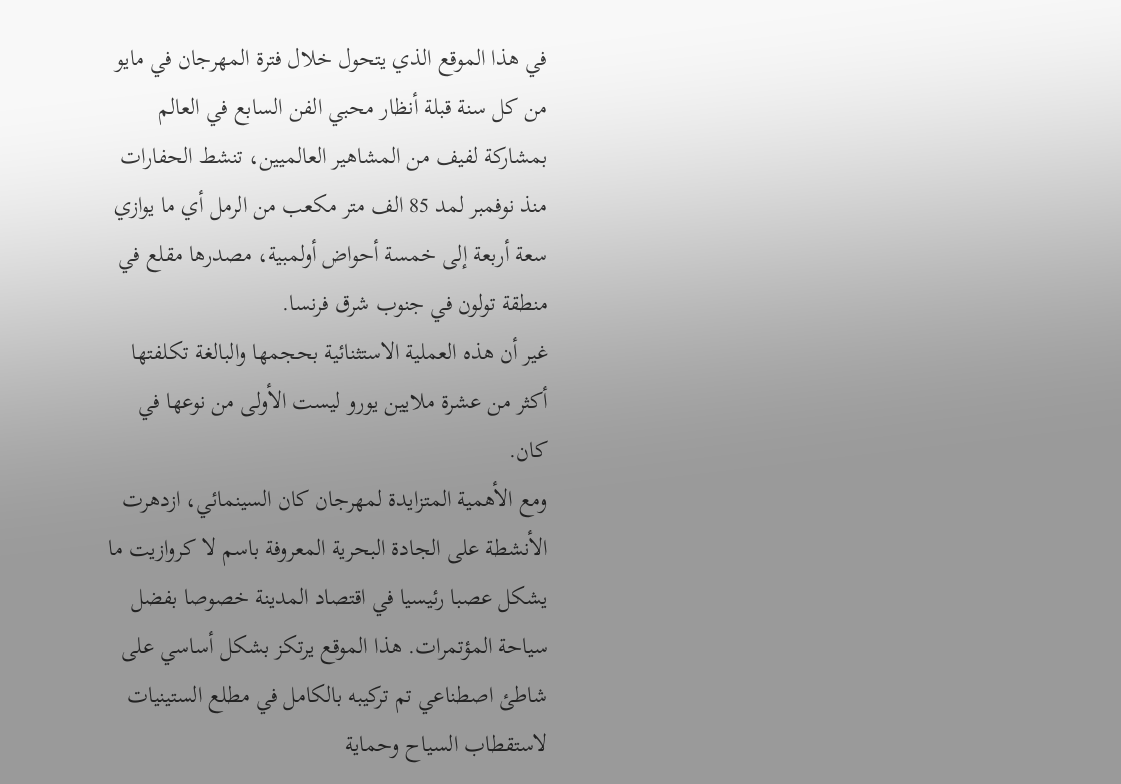في هذا الموقع الذي يتحول خلال فترة المهرجان في مايو من كل سنة قبلة أنظار محبي الفن السابع في العالم بمشاركة لفيف من المشاهير العالميين، تنشط الحفارات منذ نوفمبر لمد 85 الف متر مكعب من الرمل أي ما يوازي سعة أربعة إلى خمسة أحواض أولمبية، مصدرها مقلع في منطقة تولون في جنوب شرق فرنسا.
غير أن هذه العملية الاستثنائية بحجمها والبالغة تكلفتها أكثر من عشرة ملايين يورو ليست الأولى من نوعها في كان.
ومع الأهمية المتزايدة لمهرجان كان السينمائي، ازدهرت الأنشطة على الجادة البحرية المعروفة باسم لا كروازيت ما يشكل عصبا رئيسيا في اقتصاد المدينة خصوصا بفضل سياحة المؤتمرات. هذا الموقع يرتكز بشكل أساسي على شاطئ اصطناعي تم تركيبه بالكامل في مطلع الستينيات لاستقطاب السياح وحماية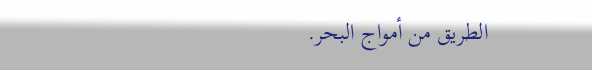الطريق من أمواج البحر.